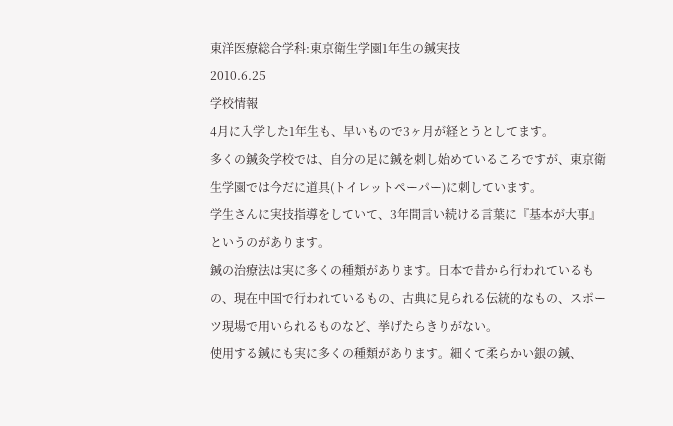東洋医療総合学科:東京衛生学園1年生の鍼実技
2010.6.25
学校情報
4月に入学した1年生も、早いもので3ヶ月が経とうとしてます。
多くの鍼灸学校では、自分の足に鍼を刺し始めているころですが、東京衛生学園では今だに道具(トイレットペーパー)に刺しています。
学生さんに実技指導をしていて、3年間言い続ける言葉に『基本が大事』というのがあります。
鍼の治療法は実に多くの種類があります。日本で昔から行われているもの、現在中国で行われているもの、古典に見られる伝統的なもの、スポーツ現場で用いられるものなど、挙げたらきりがない。
使用する鍼にも実に多くの種類があります。細くて柔らかい銀の鍼、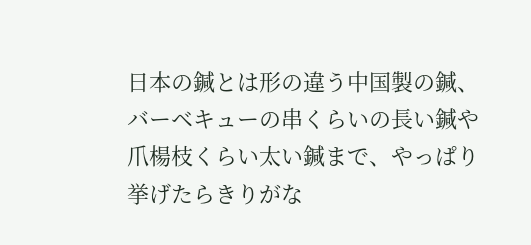日本の鍼とは形の違う中国製の鍼、バーベキューの串くらいの長い鍼や爪楊枝くらい太い鍼まで、やっぱり挙げたらきりがな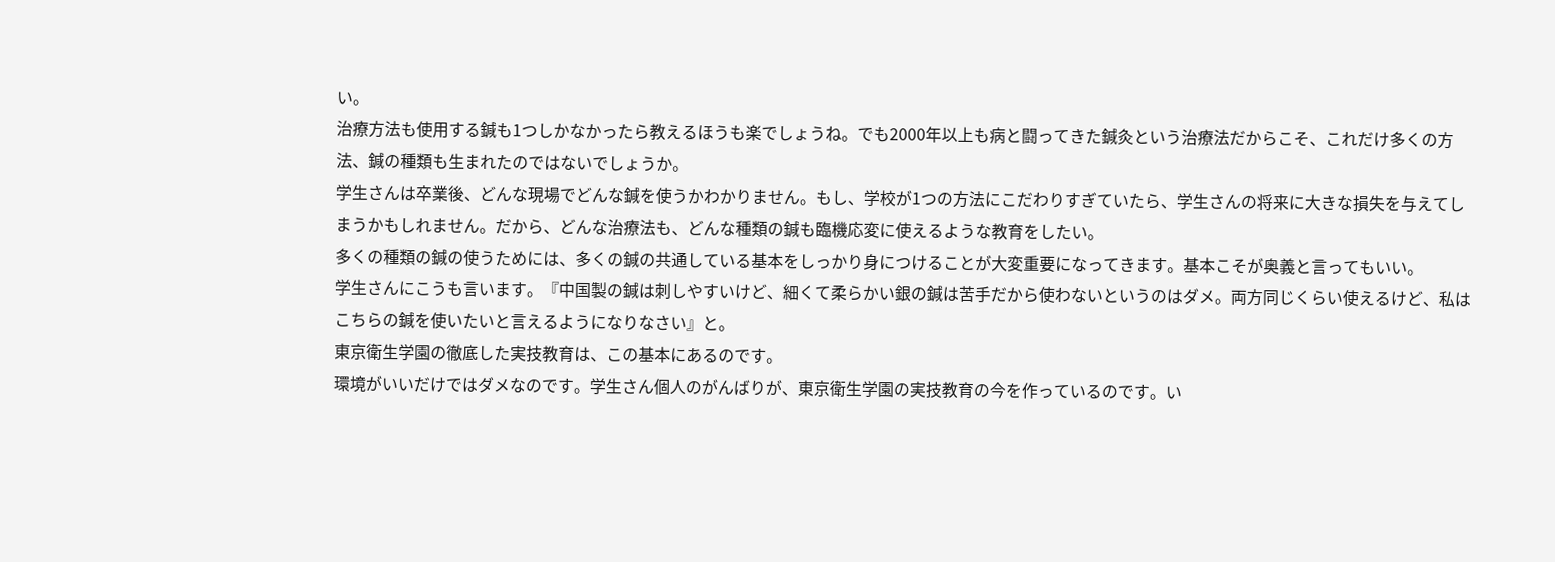い。
治療方法も使用する鍼も1つしかなかったら教えるほうも楽でしょうね。でも2000年以上も病と闘ってきた鍼灸という治療法だからこそ、これだけ多くの方法、鍼の種類も生まれたのではないでしょうか。
学生さんは卒業後、どんな現場でどんな鍼を使うかわかりません。もし、学校が1つの方法にこだわりすぎていたら、学生さんの将来に大きな損失を与えてしまうかもしれません。だから、どんな治療法も、どんな種類の鍼も臨機応変に使えるような教育をしたい。
多くの種類の鍼の使うためには、多くの鍼の共通している基本をしっかり身につけることが大変重要になってきます。基本こそが奥義と言ってもいい。
学生さんにこうも言います。『中国製の鍼は刺しやすいけど、細くて柔らかい銀の鍼は苦手だから使わないというのはダメ。両方同じくらい使えるけど、私はこちらの鍼を使いたいと言えるようになりなさい』と。
東京衛生学園の徹底した実技教育は、この基本にあるのです。
環境がいいだけではダメなのです。学生さん個人のがんばりが、東京衛生学園の実技教育の今を作っているのです。い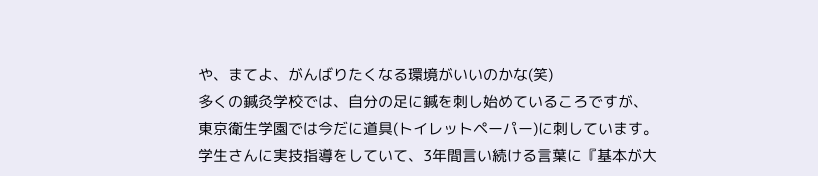や、まてよ、がんばりたくなる環境がいいのかな(笑)
多くの鍼灸学校では、自分の足に鍼を刺し始めているころですが、東京衛生学園では今だに道具(トイレットペーパー)に刺しています。
学生さんに実技指導をしていて、3年間言い続ける言葉に『基本が大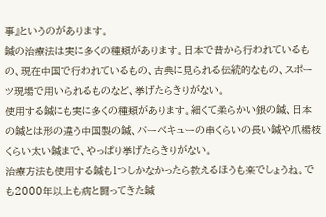事』というのがあります。
鍼の治療法は実に多くの種類があります。日本で昔から行われているもの、現在中国で行われているもの、古典に見られる伝統的なもの、スポーツ現場で用いられるものなど、挙げたらきりがない。
使用する鍼にも実に多くの種類があります。細くて柔らかい銀の鍼、日本の鍼とは形の違う中国製の鍼、バーベキューの串くらいの長い鍼や爪楊枝くらい太い鍼まで、やっぱり挙げたらきりがない。
治療方法も使用する鍼も1つしかなかったら教えるほうも楽でしょうね。でも2000年以上も病と闘ってきた鍼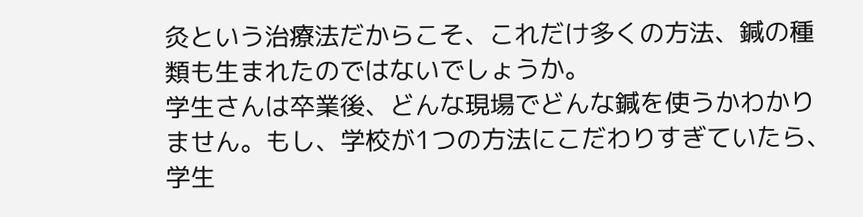灸という治療法だからこそ、これだけ多くの方法、鍼の種類も生まれたのではないでしょうか。
学生さんは卒業後、どんな現場でどんな鍼を使うかわかりません。もし、学校が1つの方法にこだわりすぎていたら、学生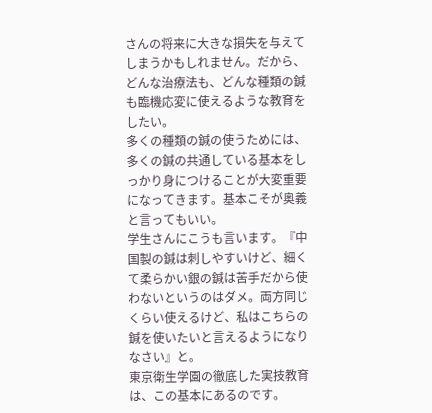さんの将来に大きな損失を与えてしまうかもしれません。だから、どんな治療法も、どんな種類の鍼も臨機応変に使えるような教育をしたい。
多くの種類の鍼の使うためには、多くの鍼の共通している基本をしっかり身につけることが大変重要になってきます。基本こそが奥義と言ってもいい。
学生さんにこうも言います。『中国製の鍼は刺しやすいけど、細くて柔らかい銀の鍼は苦手だから使わないというのはダメ。両方同じくらい使えるけど、私はこちらの鍼を使いたいと言えるようになりなさい』と。
東京衛生学園の徹底した実技教育は、この基本にあるのです。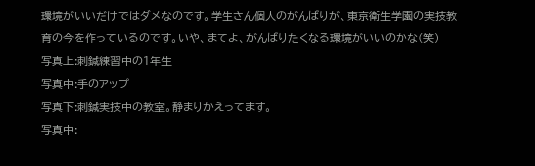環境がいいだけではダメなのです。学生さん個人のがんばりが、東京衛生学園の実技教育の今を作っているのです。いや、まてよ、がんばりたくなる環境がいいのかな(笑)
写真上:刺鍼練習中の1年生
写真中:手のアップ
写真下:刺鍼実技中の教室。静まりかえってます。
写真中: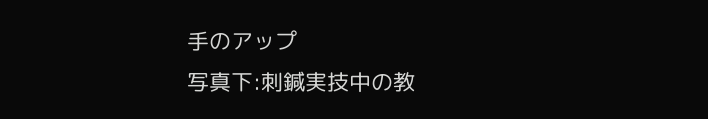手のアップ
写真下:刺鍼実技中の教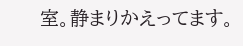室。静まりかえってます。